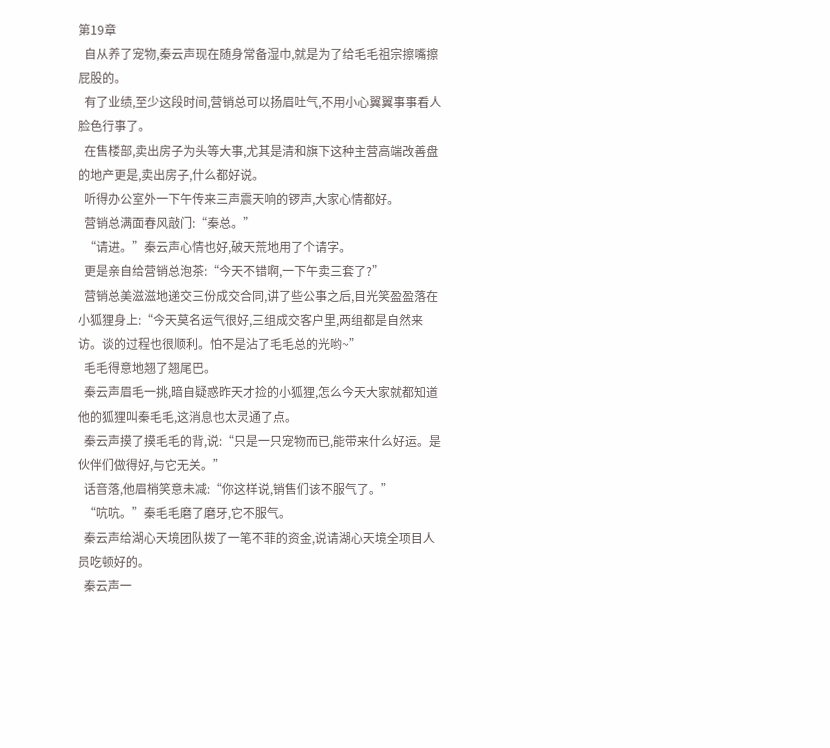第19章
  自从养了宠物,秦云声现在随身常备湿巾,就是为了给毛毛祖宗擦嘴擦屁股的。
  有了业绩,至少这段时间,营销总可以扬眉吐气,不用小心翼翼事事看人脸色行事了。
  在售楼部,卖出房子为头等大事,尤其是清和旗下这种主营高端改善盘的地产更是,卖出房子,什么都好说。
  听得办公室外一下午传来三声震天响的锣声,大家心情都好。
  营销总满面春风敲门:“秦总。”
  “请进。”秦云声心情也好,破天荒地用了个请字。
  更是亲自给营销总泡茶:“今天不错啊,一下午卖三套了?”
  营销总美滋滋地递交三份成交合同,讲了些公事之后,目光笑盈盈落在小狐狸身上:“今天莫名运气很好,三组成交客户里,两组都是自然来访。谈的过程也很顺利。怕不是沾了毛毛总的光哟~”
  毛毛得意地翘了翘尾巴。
  秦云声眉毛一挑,暗自疑惑昨天才捡的小狐狸,怎么今天大家就都知道他的狐狸叫秦毛毛,这消息也太灵通了点。
  秦云声摸了摸毛毛的背,说:“只是一只宠物而已,能带来什么好运。是伙伴们做得好,与它无关。”
  话音落,他眉梢笑意未减:“你这样说,销售们该不服气了。”
  “吭吭。”秦毛毛磨了磨牙,它不服气。
  秦云声给湖心天境团队拨了一笔不菲的资金,说请湖心天境全项目人员吃顿好的。
  秦云声一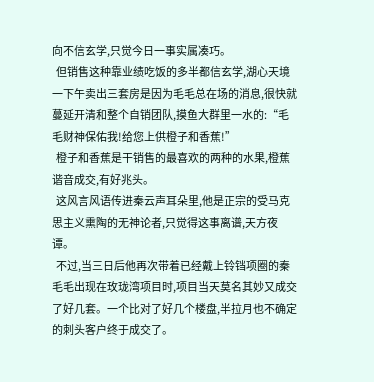向不信玄学,只觉今日一事实属凑巧。
  但销售这种靠业绩吃饭的多半都信玄学,湖心天境一下午卖出三套房是因为毛毛总在场的消息,很快就蔓延开清和整个自销团队,摸鱼大群里一水的:“毛毛财神保佑我!给您上供橙子和香蕉!”
  橙子和香蕉是干销售的最喜欢的两种的水果,橙蕉谐音成交,有好兆头。
  这风言风语传进秦云声耳朵里,他是正宗的受马克思主义熏陶的无神论者,只觉得这事离谱,天方夜谭。
  不过,当三日后他再次带着已经戴上铃铛项圈的秦毛毛出现在玫珑湾项目时,项目当天莫名其妙又成交了好几套。一个比对了好几个楼盘,半拉月也不确定的刺头客户终于成交了。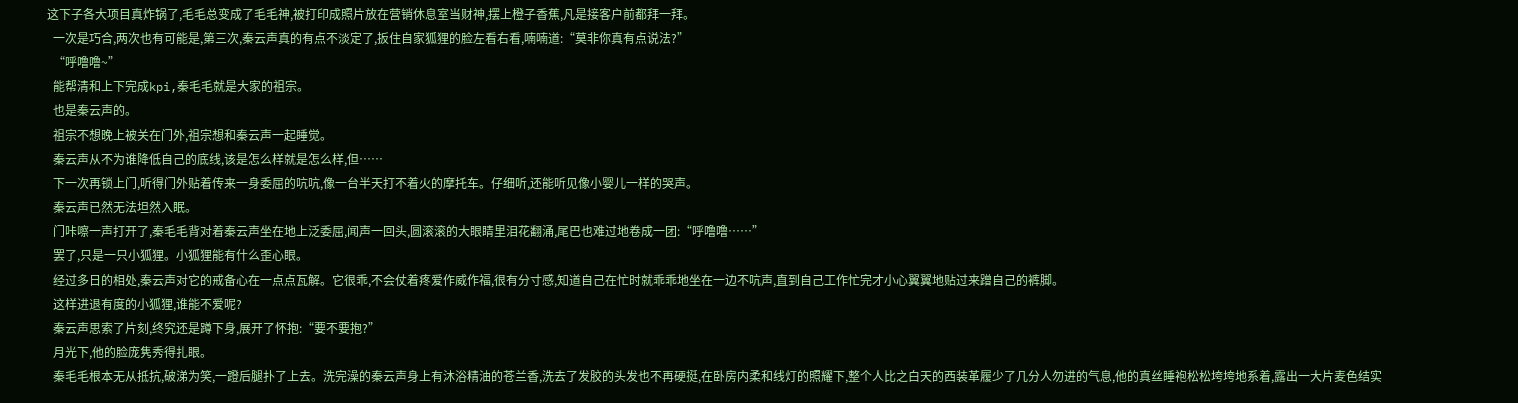这下子各大项目真炸锅了,毛毛总变成了毛毛神,被打印成照片放在营销休息室当财神,摆上橙子香蕉,凡是接客户前都拜一拜。
  一次是巧合,两次也有可能是,第三次,秦云声真的有点不淡定了,扳住自家狐狸的脸左看右看,喃喃道:“莫非你真有点说法?”
  “呼噜噜~”
  能帮清和上下完成kpi,秦毛毛就是大家的祖宗。
  也是秦云声的。
  祖宗不想晚上被关在门外,祖宗想和秦云声一起睡觉。
  秦云声从不为谁降低自己的底线,该是怎么样就是怎么样,但……
  下一次再锁上门,听得门外贴着传来一身委屈的吭吭,像一台半天打不着火的摩托车。仔细听,还能听见像小婴儿一样的哭声。
  秦云声已然无法坦然入眠。
  门咔嚓一声打开了,秦毛毛背对着秦云声坐在地上泛委屈,闻声一回头,圆滚滚的大眼睛里泪花翻涌,尾巴也难过地卷成一团:“呼噜噜……”
  罢了,只是一只小狐狸。小狐狸能有什么歪心眼。
  经过多日的相处,秦云声对它的戒备心在一点点瓦解。它很乖,不会仗着疼爱作威作福,很有分寸感,知道自己在忙时就乖乖地坐在一边不吭声,直到自己工作忙完才小心翼翼地贴过来蹭自己的裤脚。
  这样进退有度的小狐狸,谁能不爱呢?
  秦云声思索了片刻,终究还是蹲下身,展开了怀抱:“要不要抱?”
  月光下,他的脸庞隽秀得扎眼。
  秦毛毛根本无从抵抗,破涕为笑,一蹬后腿扑了上去。洗完澡的秦云声身上有沐浴精油的苍兰香,洗去了发胶的头发也不再硬挺,在卧房内柔和线灯的照耀下,整个人比之白天的西装革履少了几分人勿进的气息,他的真丝睡袍松松垮垮地系着,露出一大片麦色结实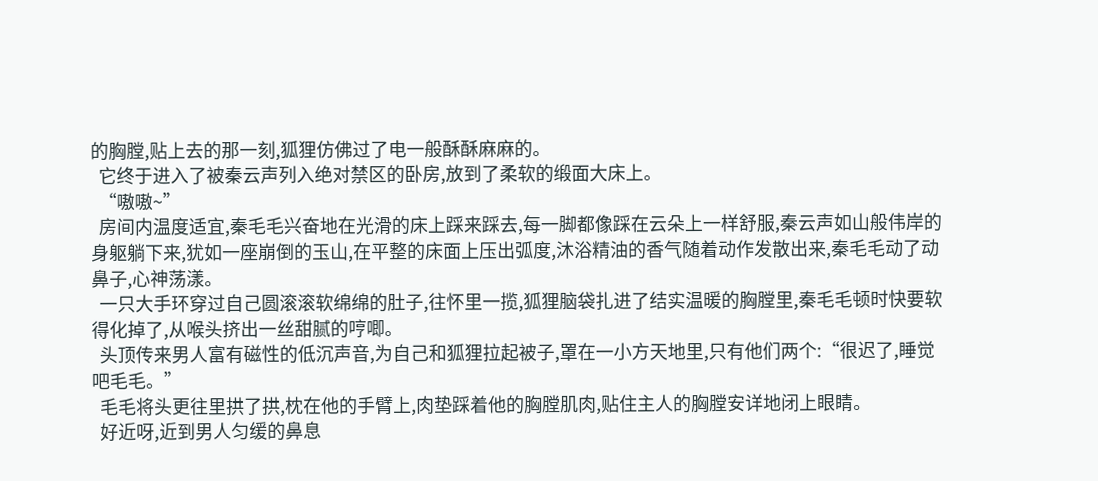的胸膛,贴上去的那一刻,狐狸仿佛过了电一般酥酥麻麻的。
  它终于进入了被秦云声列入绝对禁区的卧房,放到了柔软的缎面大床上。
  “嗷嗷~”
  房间内温度适宜,秦毛毛兴奋地在光滑的床上踩来踩去,每一脚都像踩在云朵上一样舒服,秦云声如山般伟岸的身躯躺下来,犹如一座崩倒的玉山,在平整的床面上压出弧度,沐浴精油的香气随着动作发散出来,秦毛毛动了动鼻子,心神荡漾。
  一只大手环穿过自己圆滚滚软绵绵的肚子,往怀里一揽,狐狸脑袋扎进了结实温暖的胸膛里,秦毛毛顿时快要软得化掉了,从喉头挤出一丝甜腻的哼唧。
  头顶传来男人富有磁性的低沉声音,为自己和狐狸拉起被子,罩在一小方天地里,只有他们两个:“很迟了,睡觉吧毛毛。”
  毛毛将头更往里拱了拱,枕在他的手臂上,肉垫踩着他的胸膛肌肉,贴住主人的胸膛安详地闭上眼睛。
  好近呀,近到男人匀缓的鼻息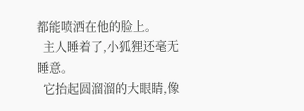都能喷洒在他的脸上。
  主人睡着了,小狐狸还毫无睡意。
  它抬起圆溜溜的大眼睛,像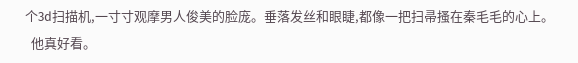个3d扫描机,一寸寸观摩男人俊美的脸庞。垂落发丝和眼睫,都像一把扫帚搔在秦毛毛的心上。
  他真好看。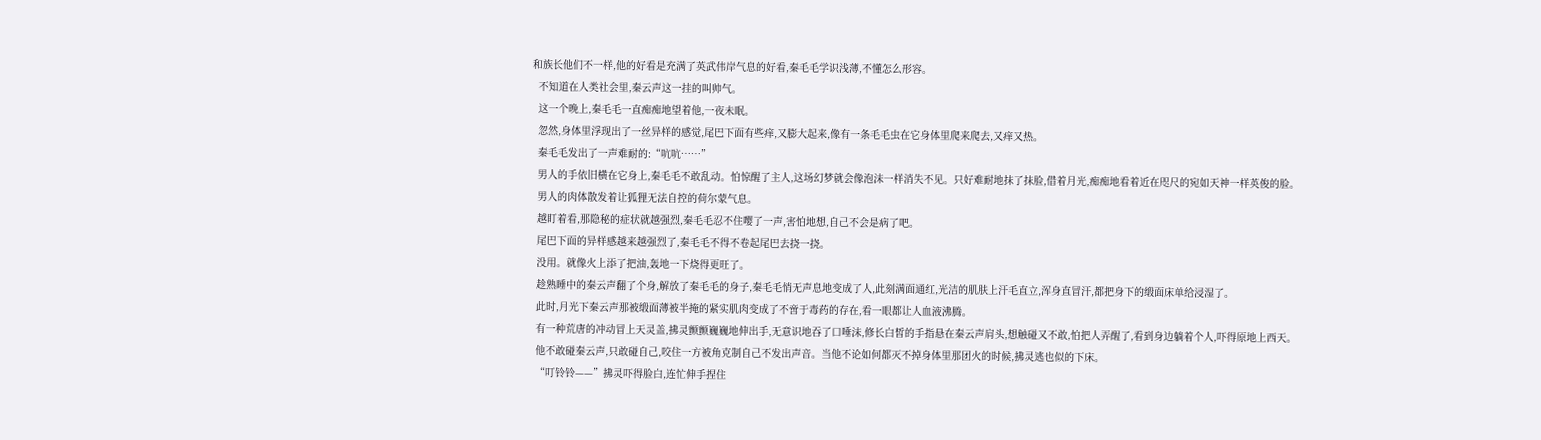和族长他们不一样,他的好看是充满了英武伟岸气息的好看,秦毛毛学识浅薄,不懂怎么形容。
  不知道在人类社会里,秦云声这一挂的叫帅气。
  这一个晚上,秦毛毛一直痴痴地望着他,一夜未眠。
  忽然,身体里浮现出了一丝异样的感觉,尾巴下面有些痒,又膨大起来,像有一条毛毛虫在它身体里爬来爬去,又痒又热。
  秦毛毛发出了一声难耐的:“吭吭……”
  男人的手依旧横在它身上,秦毛毛不敢乱动。怕惊醒了主人,这场幻梦就会像泡沫一样消失不见。只好难耐地抹了抹脸,借着月光,痴痴地看着近在咫尺的宛如天神一样英俊的脸。
  男人的肉体散发着让狐狸无法自控的荷尔蒙气息。
  越盯着看,那隐秘的症状就越强烈,秦毛毛忍不住嘤了一声,害怕地想,自己不会是病了吧。
  尾巴下面的异样感越来越强烈了,秦毛毛不得不卷起尾巴去挠一挠。
  没用。就像火上添了把油,轰地一下烧得更旺了。
  趁熟睡中的秦云声翻了个身,解放了秦毛毛的身子,秦毛毛悄无声息地变成了人,此刻满面通红,光洁的肌肤上汗毛直立,浑身直冒汗,都把身下的缎面床单给浸湿了。
  此时,月光下秦云声那被缎面薄被半掩的紧实肌肉变成了不啻于毒药的存在,看一眼都让人血液沸腾。
  有一种荒唐的冲动冒上天灵盖,拂灵颤颤巍巍地伸出手,无意识地吞了口唾沫,修长白皙的手指悬在秦云声肩头,想触碰又不敢,怕把人弄醒了,看到身边躺着个人,吓得原地上西天。
  他不敢碰秦云声,只敢碰自己,咬住一方被角克制自己不发出声音。当他不论如何都灭不掉身体里那团火的时候,拂灵逃也似的下床。
  “叮铃铃——”拂灵吓得脸白,连忙伸手捏住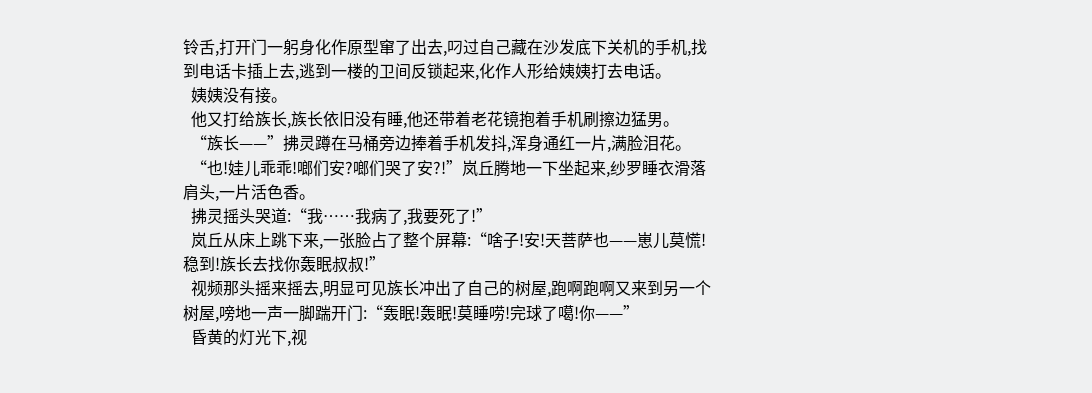铃舌,打开门一躬身化作原型窜了出去,叼过自己藏在沙发底下关机的手机,找到电话卡插上去,逃到一楼的卫间反锁起来,化作人形给姨姨打去电话。
  姨姨没有接。
  他又打给族长,族长依旧没有睡,他还带着老花镜抱着手机刷擦边猛男。
  “族长——”拂灵蹲在马桶旁边捧着手机发抖,浑身通红一片,满脸泪花。
  “也!娃儿乖乖!啷们安?啷们哭了安?!”岚丘腾地一下坐起来,纱罗睡衣滑落肩头,一片活色香。
  拂灵摇头哭道:“我……我病了,我要死了!”
  岚丘从床上跳下来,一张脸占了整个屏幕:“啥子!安!天菩萨也——崽儿莫慌!稳到!族长去找你轰眠叔叔!”
  视频那头摇来摇去,明显可见族长冲出了自己的树屋,跑啊跑啊又来到另一个树屋,嗙地一声一脚踹开门:“轰眠!轰眠!莫睡唠!完球了噶!你——”
  昏黄的灯光下,视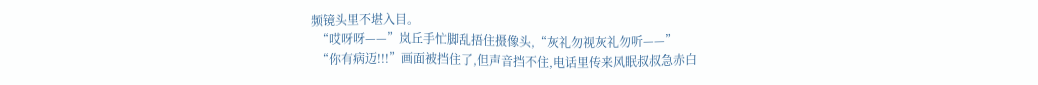频镜头里不堪入目。
  “哎呀呀——”岚丘手忙脚乱捂住摄像头,“灰礼勿视灰礼勿听——”
  “你有病迈!!!”画面被挡住了,但声音挡不住,电话里传来风眠叔叔急赤白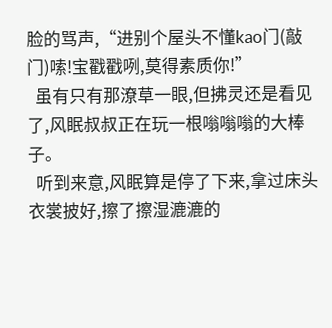脸的骂声,“进别个屋头不懂kao门(敲门)嗦!宝戳戳咧,莫得素质你!”
  虽有只有那潦草一眼,但拂灵还是看见了,风眠叔叔正在玩一根嗡嗡嗡的大棒子。
  听到来意,风眠算是停了下来,拿过床头衣裳披好,擦了擦湿漉漉的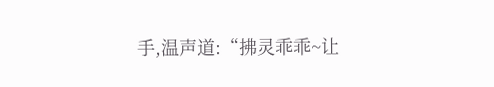手,温声道:“拂灵乖乖~让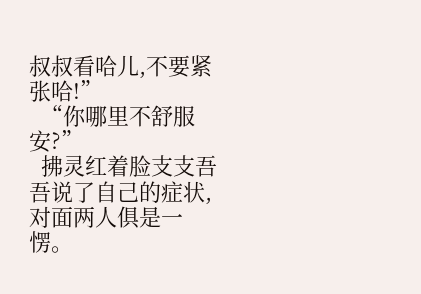叔叔看哈儿,不要紧张哈!”
  “你哪里不舒服安?”
  拂灵红着脸支支吾吾说了自己的症状,对面两人俱是一愣。